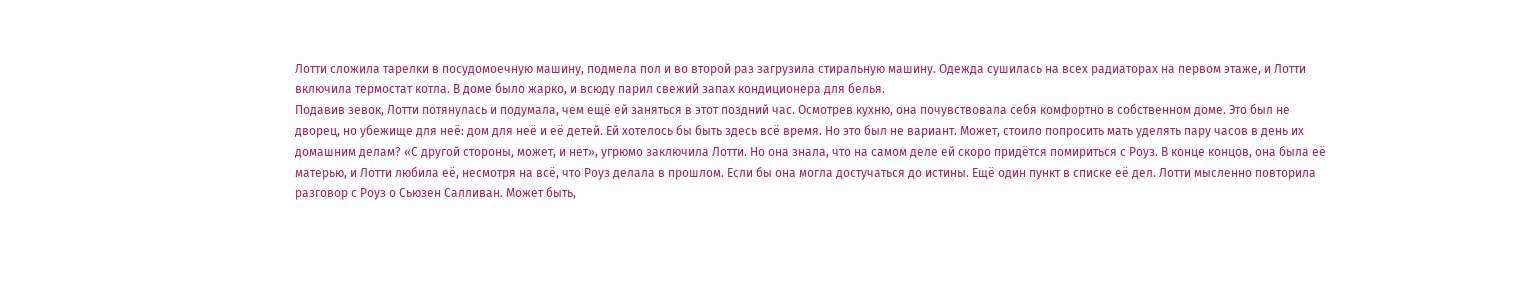Лотти сложила тарелки в посудомоечную машину, подмела пол и во второй раз загрузила стиральную машину. Одежда сушилась на всех радиаторах на первом этаже, и Лотти включила термостат котла. В доме было жарко, и всюду парил свежий запах кондиционера для белья.
Подавив зевок, Лотти потянулась и подумала, чем ещё ей заняться в этот поздний час. Осмотрев кухню, она почувствовала себя комфортно в собственном доме. Это был не дворец, но убежище для неё: дом для неё и её детей. Ей хотелось бы быть здесь всё время. Но это был не вариант. Может, стоило попросить мать уделять пару часов в день их домашним делам? «С другой стороны, может, и нет», угрюмо заключила Лотти. Но она знала, что на самом деле ей скоро придётся помириться с Роуз. В конце концов, она была её матерью, и Лотти любила её, несмотря на всё, что Роуз делала в прошлом. Если бы она могла достучаться до истины. Ещё один пункт в списке её дел. Лотти мысленно повторила разговор с Роуз о Сьюзен Салливан. Может быть,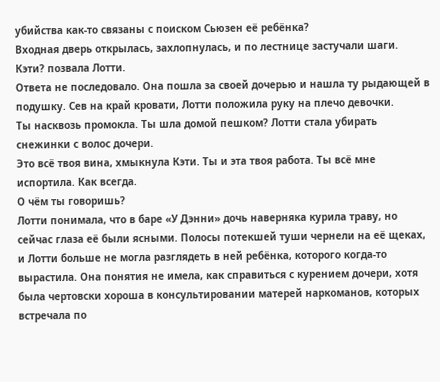убийства как-то связаны с поиском Сьюзен её ребёнка?
Входная дверь открылась, захлопнулась, и по лестнице застучали шаги.
Кэти? позвала Лотти.
Ответа не последовало. Она пошла за своей дочерью и нашла ту рыдающей в подушку. Сев на край кровати, Лотти положила руку на плечо девочки.
Ты насквозь промокла. Ты шла домой пешком? Лотти стала убирать снежинки с волос дочери.
Это всё твоя вина, хмыкнула Кэти. Ты и эта твоя работа. Ты всё мне испортила. Как всегда.
О чём ты говоришь?
Лотти понимала, что в баре «У Дэнни» дочь наверняка курила траву, но сейчас глаза её были ясными. Полосы потекшей туши чернели на её щеках, и Лотти больше не могла разглядеть в ней ребёнка, которого когда-то вырастила. Она понятия не имела, как справиться с курением дочери, хотя была чертовски хороша в консультировании матерей наркоманов, которых встречала по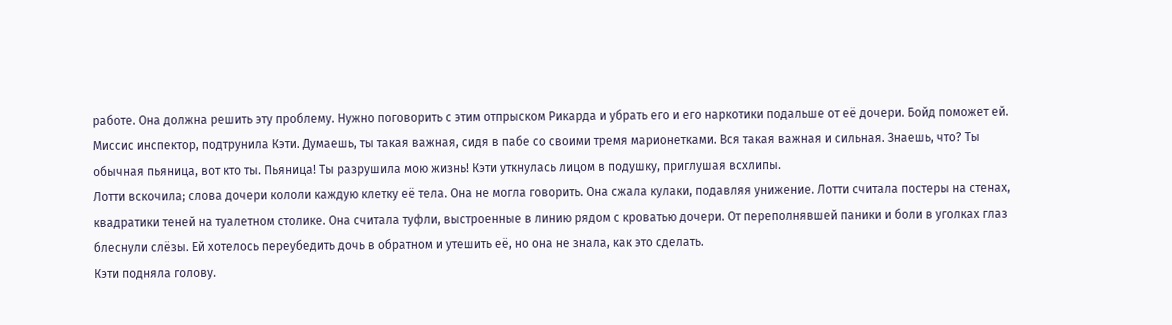работе. Она должна решить эту проблему. Нужно поговорить с этим отпрыском Рикарда и убрать его и его наркотики подальше от её дочери. Бойд поможет ей.
Миссис инспектор, подтрунила Кэти. Думаешь, ты такая важная, сидя в пабе со своими тремя марионетками. Вся такая важная и сильная. Знаешь, что? Ты обычная пьяница, вот кто ты. Пьяница! Ты разрушила мою жизнь! Кэти уткнулась лицом в подушку, приглушая всхлипы.
Лотти вскочила; слова дочери кололи каждую клетку её тела. Она не могла говорить. Она сжала кулаки, подавляя унижение. Лотти считала постеры на стенах, квадратики теней на туалетном столике. Она считала туфли, выстроенные в линию рядом с кроватью дочери. От переполнявшей паники и боли в уголках глаз блеснули слёзы. Ей хотелось переубедить дочь в обратном и утешить её, но она не знала, как это сделать.
Кэти подняла голову.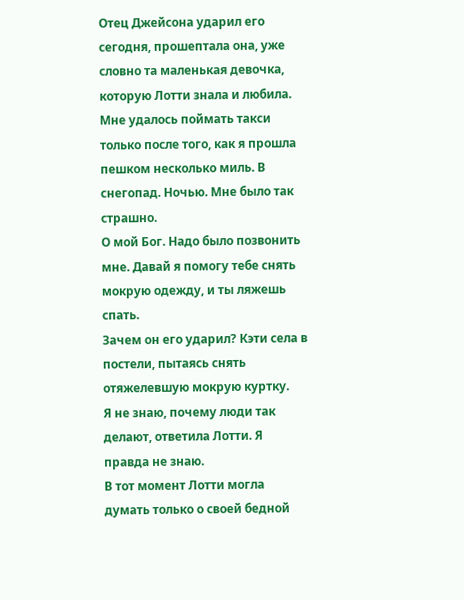Отец Джейсона ударил его сегодня, прошептала она, уже словно та маленькая девочка, которую Лотти знала и любила. Мне удалось поймать такси только после того, как я прошла пешком несколько миль. В снегопад. Ночью. Мне было так страшно.
О мой Бог. Надо было позвонить мне. Давай я помогу тебе снять мокрую одежду, и ты ляжешь спать.
Зачем он его ударил? Кэти села в постели, пытаясь снять отяжелевшую мокрую куртку.
Я не знаю, почему люди так делают, ответила Лотти. Я правда не знаю.
В тот момент Лотти могла думать только о своей бедной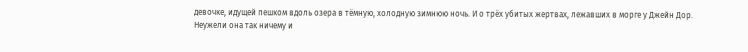девочке, идущей пешком вдоль озера в тёмную, холодную зимнюю ночь. И о трёх убитых жертвах, лежавших в морге у Джейн Дор.
Неужели она так ничему и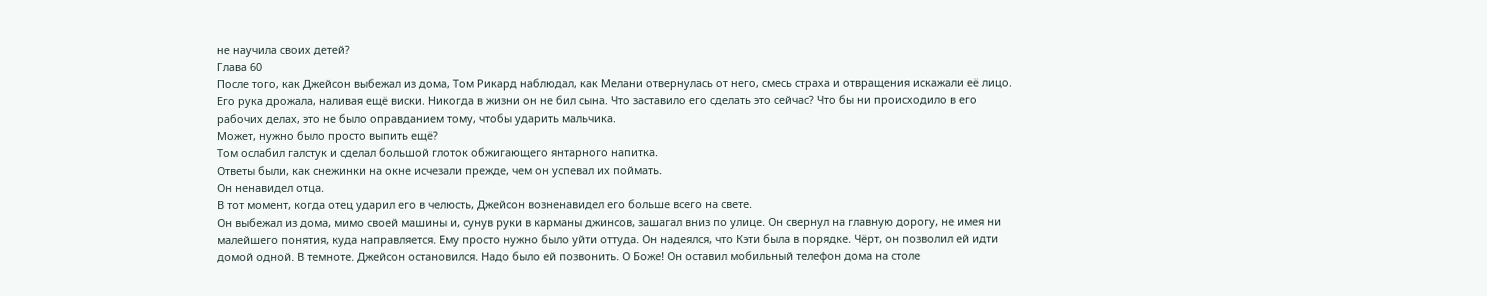не научила своих детей?
Глава 60
После того, как Джейсон выбежал из дома, Том Рикард наблюдал, как Мелани отвернулась от него, смесь страха и отвращения искажали её лицо.
Его рука дрожала, наливая ещё виски. Никогда в жизни он не бил сына. Что заставило его сделать это сейчас? Что бы ни происходило в его рабочих делах, это не было оправданием тому, чтобы ударить мальчика.
Может, нужно было просто выпить ещё?
Том ослабил галстук и сделал большой глоток обжигающего янтарного напитка.
Ответы были, как снежинки на окне исчезали прежде, чем он успевал их поймать.
Он ненавидел отца.
В тот момент, когда отец ударил его в челюсть, Джейсон возненавидел его больше всего на свете.
Он выбежал из дома, мимо своей машины и, сунув руки в карманы джинсов, зашагал вниз по улице. Он свернул на главную дорогу, не имея ни малейшего понятия, куда направляется. Ему просто нужно было уйти оттуда. Он надеялся, что Кэти была в порядке. Чёрт, он позволил ей идти домой одной. В темноте. Джейсон остановился. Надо было ей позвонить. О Боже! Он оставил мобильный телефон дома на столе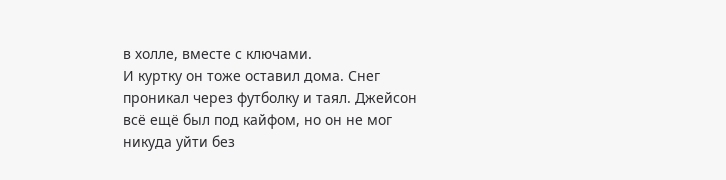в холле, вместе с ключами.
И куртку он тоже оставил дома. Снег проникал через футболку и таял. Джейсон всё ещё был под кайфом, но он не мог никуда уйти без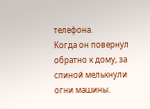телефона.
Когда он повернул обратно к дому, за спиной мелькнули огни машины.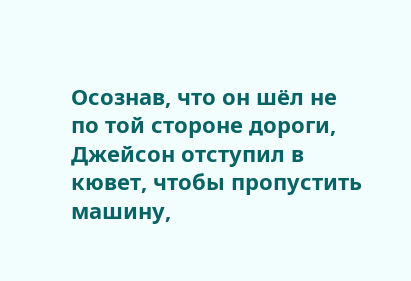Осознав, что он шёл не по той стороне дороги, Джейсон отступил в кювет, чтобы пропустить машину,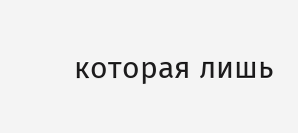которая лишь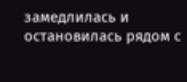замедлилась и остановилась рядом с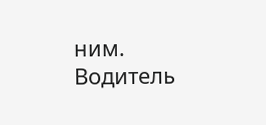ним. Водитель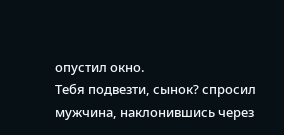опустил окно.
Тебя подвезти, сынок? спросил мужчина, наклонившись через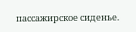пассажирское сиденье.